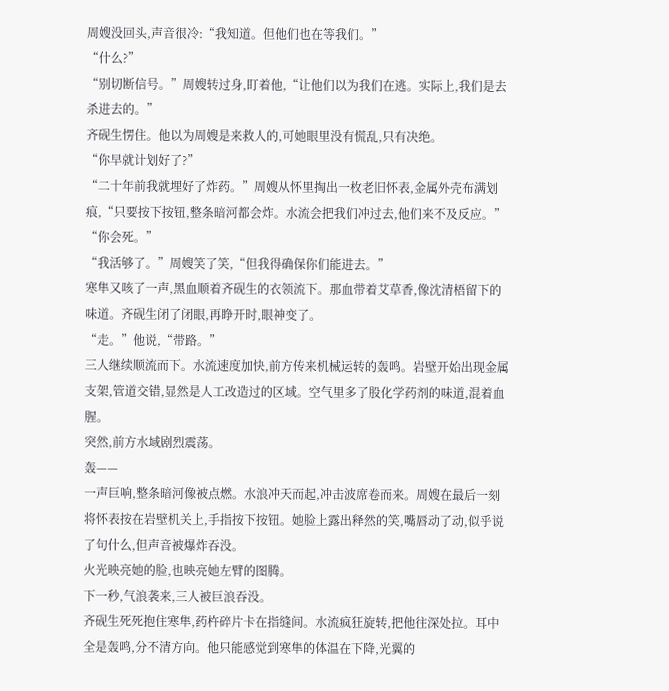周嫂没回头,声音很冷:“我知道。但他们也在等我们。”
“什么?”
“别切断信号。”周嫂转过身,盯着他,“让他们以为我们在逃。实际上,我们是去杀进去的。”
齐砚生愣住。他以为周嫂是来救人的,可她眼里没有慌乱,只有决绝。
“你早就计划好了?”
“二十年前我就埋好了炸药。”周嫂从怀里掏出一枚老旧怀表,金属外壳布满划痕,“只要按下按钮,整条暗河都会炸。水流会把我们冲过去,他们来不及反应。”
“你会死。”
“我活够了。”周嫂笑了笑,“但我得确保你们能进去。”
寒隼又咳了一声,黑血顺着齐砚生的衣领流下。那血带着艾草香,像沈清梧留下的味道。齐砚生闭了闭眼,再睁开时,眼神变了。
“走。”他说,“带路。”
三人继续顺流而下。水流速度加快,前方传来机械运转的轰鸣。岩壁开始出现金属支架,管道交错,显然是人工改造过的区域。空气里多了股化学药剂的味道,混着血腥。
突然,前方水域剧烈震荡。
轰——
一声巨响,整条暗河像被点燃。水浪冲天而起,冲击波席卷而来。周嫂在最后一刻将怀表按在岩壁机关上,手指按下按钮。她脸上露出释然的笑,嘴唇动了动,似乎说了句什么,但声音被爆炸吞没。
火光映亮她的脸,也映亮她左臂的图腾。
下一秒,气浪袭来,三人被巨浪吞没。
齐砚生死死抱住寒隼,药杵碎片卡在指缝间。水流疯狂旋转,把他往深处拉。耳中全是轰鸣,分不清方向。他只能感觉到寒隼的体温在下降,光翼的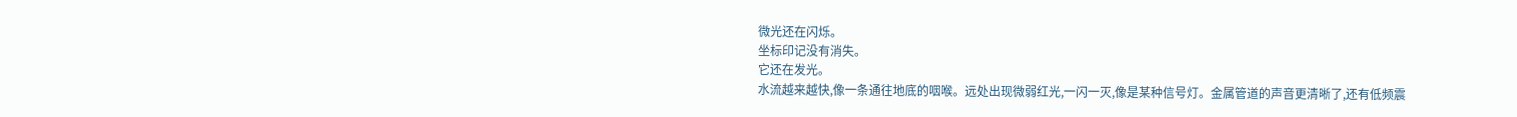微光还在闪烁。
坐标印记没有消失。
它还在发光。
水流越来越快,像一条通往地底的咽喉。远处出现微弱红光,一闪一灭,像是某种信号灯。金属管道的声音更清晰了,还有低频震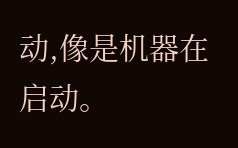动,像是机器在启动。